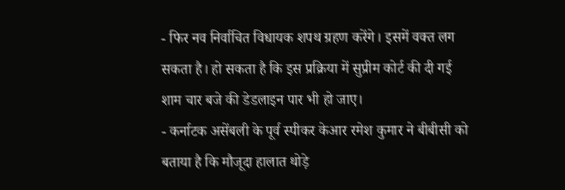- फिर नव निर्वाचित विधायक शपथ ग्रहण करेंगे। इसमें वक्त लग सकता है। हो सकता है कि इस प्रक्रिया में सुप्रीम कोर्ट की दी गई शाम चार बजे की डेडलाइन पार भी हो जाए।
- कर्नाटक असेंबली के पूर्व स्पीकर केआर रमेश कुमार ने बीबीसी को बताया है कि मौजूदा हालात थोड़े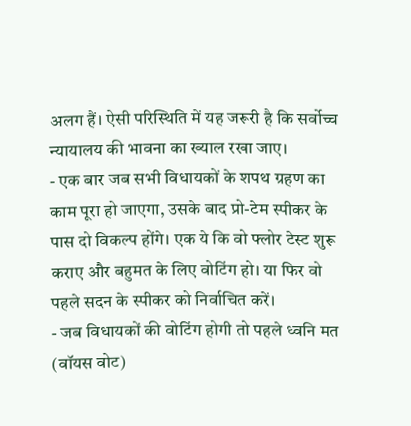अलग हैं। ऐसी परिस्थिति में यह जरूरी है कि सर्वोच्च न्यायालय की भावना का ख्याल रखा जाए।
- एक बार जब सभी विधायकों के शपथ ग्रहण का काम पूरा हो जाएगा, उसके बाद प्रो-टेम स्पीकर के पास दो विकल्प होंगे। एक ये कि वो फ्लोर टेस्ट शुरू कराए और बहुमत के लिए वोटिंग हो। या फिर वो पहले सदन के स्पीकर को निर्वाचित करें।
- जब विधायकों की वोटिंग होगी तो पहले ध्वनि मत (वॉयस वोट)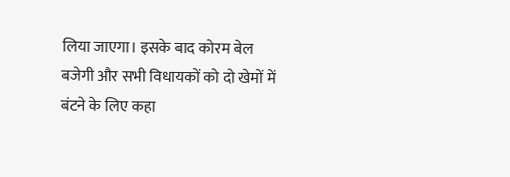लिया जाएगा। इसके बाद कोरम बेल बजेगी और सभी विधायकों को दो खेमों में बंटने के लिए कहा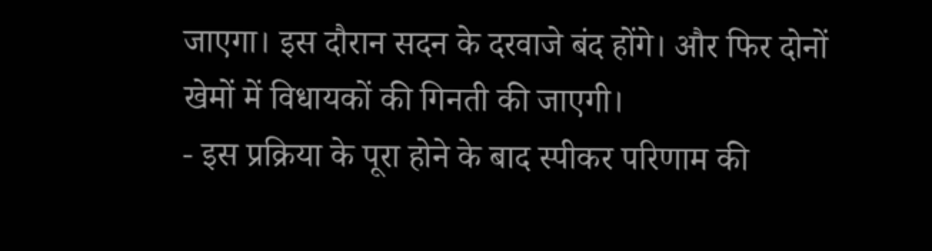जाएगा। इस दौरान सदन के दरवाजे बंद होंगे। और फिर दोनों खेमों में विधायकों की गिनती की जाएगी।
- इस प्रक्रिया के पूरा होने के बाद स्पीकर परिणाम की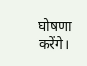घोषणा करेंगे।